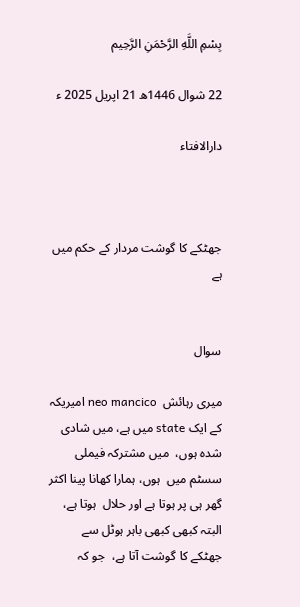بِسْمِ اللَّهِ الرَّحْمَنِ الرَّحِيم

22 شوال 1446ھ 21 اپریل 2025 ء

دارالافتاء



جھٹکے کا گوشت مردار کے حکم میں ہے


سوال

میری رہائش  neo mancico امیریکہ کے ایک state میں ہے، میں شادی شدہ ہوں،  میں مشترکہ فیملی سسٹم میں  ہوں، ہمارا کھانا پینا اکثر گھر ہی پر ہوتا ہے اور حلال  ہوتا ہے، البتہ کبھی کبھی باہر ہوٹل سے  جھٹکے کا گوشت آتا ہے،  جو کہ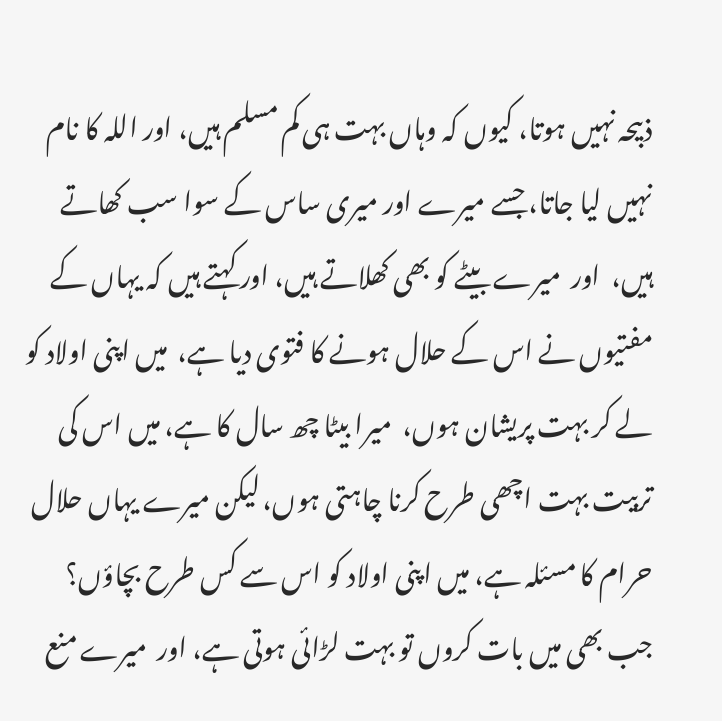ذبیحہ نہیں ہوتا، کیوں کہ وہاں بہت ہی کم مسلم ہیں، اور اللہ کا نام نہیں لیا جاتا، جسے میرے اور میری ساس کے سوا سب کھاتے ہیں،  اور  میرے بیٹے کو بھی کھلاتے ہیں، اور کہتے ہیں کہ یہاں کے مفتیوں نے اس کے حلال ہونے کا فتوی دیا ہے،  میں اپنی اولاد کو لے کر بہت پریشان ہوں،  میرا بیٹا چھ سال کا ہے، میں اس کی تربیت بہت اچھی طرح کرنا چاہتی ہوں، لیکن میرے یہاں حلال حرام کا مسئلہ ہے، میں اپنی اولاد کو اس سے کس طرح بچاؤں؟ جب بھی میں بات کروں تو بہت لڑائی ہوتی ہے، اور  میرے منع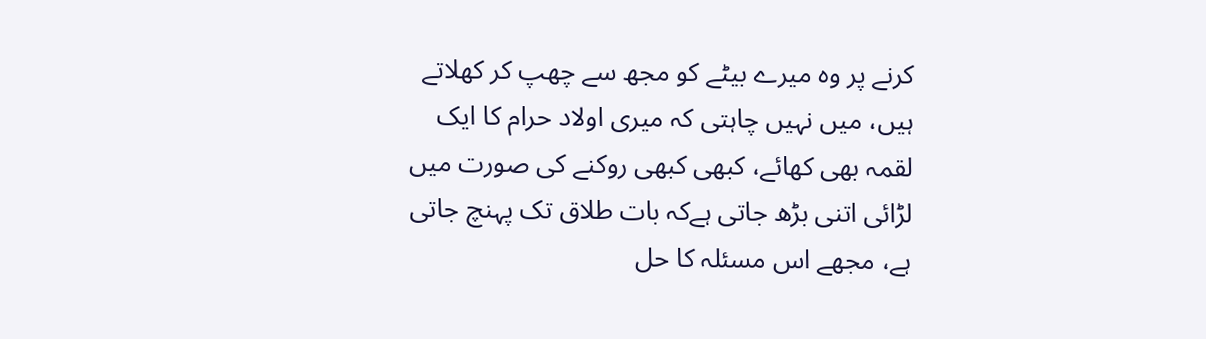کرنے پر وہ میرے بیٹے کو مجھ سے چھپ کر کھلاتے ہیں، میں نہیں چاہتی کہ میری اولاد حرام کا ایک لقمہ بھی کھائے، کبھی کبھی روکنے کی صورت میں لڑائی اتنی بڑھ جاتی ہےکہ بات طلاق تک پہنچ جاتی ہے، مجھے اس مسئلہ کا حل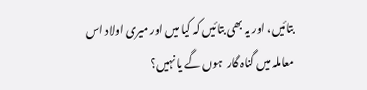بتائیں، اور یہ بھی بتائیں کہ کیا میں اور میری اولاد اس معاملہ میں گناہ گار  ہوں گے یا نہیں؟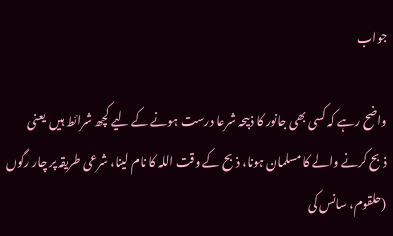جواب

واضح رہے کہ کسی بھی جانور کا ذبیحہ شرعا درست ہونے کے لیے کچھ شرائط ہیں  یعنی ذبح کرنے والے کا مسلمان ہونا، ذبح کے وقت اللہ کا نام لینا، شرعی طریقہ پر چار رگوں (حلقوم، سانس کی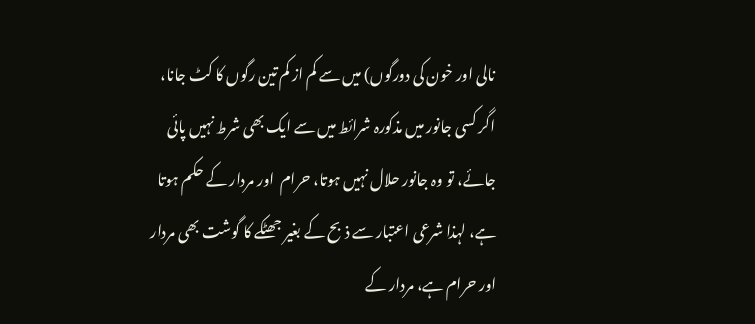نالی اور خون کی دورگوں) میں سے کم از کم تین رگوں کا کٹ جانا، اگر کسی جانور میں مذکورہ شرائط میں سے ایک بھی شرط نہیں پائی جائے، تو وہ جانور حلال نہیں ہوتا، حرام  اور مردار کے حکم ہوتا ہے، لہذا شرعی اعتبار سے ذبح کے بغیر جھٹکے کا گوشت بھی مردار اور حرام ہے، مردار کے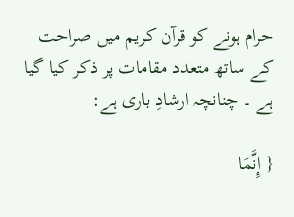حرام ہونے کو قرآن کریم میں صراحت کے ساتھ متعدد مقامات پر ذکر کیا گیا ہے ۔ چنانچہ ارشادِ باری ہے:

{ إِنَّمَا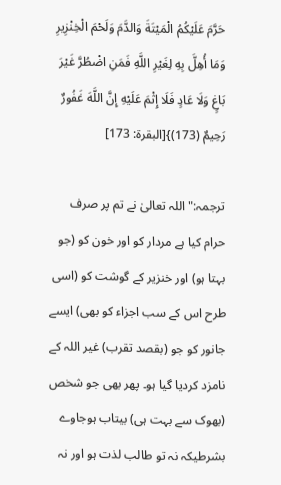حَرَّمَ عَلَيْكُمُ الْمَيْتَةَ وَالدَّمَ وَلَحْمَ الْخِنْزِيرِ وَمَا أُهِلَّ بِهِ لِغَيْرِ اللَّهِ فَمَنِ اضْطُرَّ غَيْرَ بَاغٍ وَلَا عَادٍ فَلَا إِثْمَ عَلَيْهِ إِنَّ اللَّهَ غَفُورٌ رَحِيمٌ (173)}[البقرة: 173]

ترجمہ:"اللہ تعالیٰ نے تم پر صرف حرام کیا ہے مردار کو اور خون کو (جو بہتا ہو) اور خنزیر کے گوشت کو (اسی طرح اس کے سب اجزاء کو بھی) ایسے جانور کو جو (بقصد تقرب) غیر اللہ کے نامزد کردیا گیا ہو۔ پھر بھی جو شخص (بھوک سے بہت ہی) بیتاب ہوجاوے بشرطیکہ نہ تو طالب لذت ہو اور نہ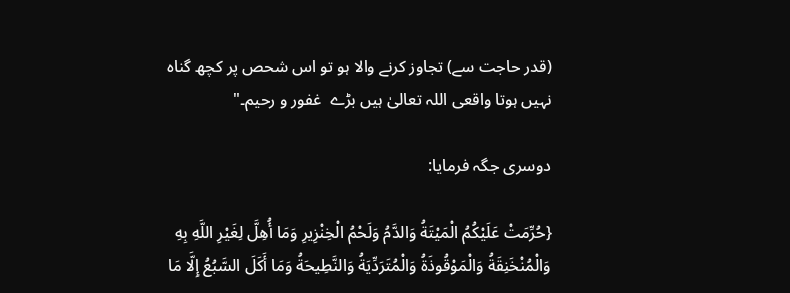(قدر حاجت سے) تجاوز کرنے والا ہو تو اس شحص پر کچھ گناہ نہیں ہوتا واقعی اللہ تعالیٰ ہیں بڑے  غفور و رحیم۔"

دوسری جگہ فرمایا:

{حُرِّمَتْ عَلَيْكُمُ الْمَيْتَةُ وَالدَّمُ وَلَحْمُ الْخِنْزِيرِ وَمَا أُهِلَّ لِغَيْرِ اللَّهِ بِهِ وَالْمُنْخَنِقَةُ وَالْمَوْقُوذَةُ وَالْمُتَرَدِّيَةُ وَالنَّطِيحَةُ وَمَا أَكَلَ السَّبُعُ إِلَّا مَا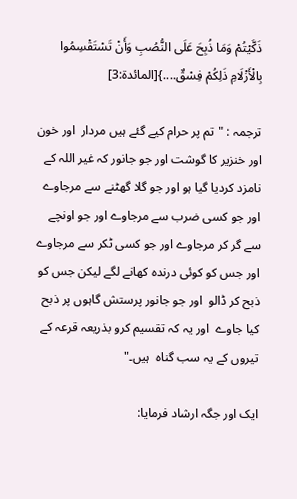ذَكَّيْتُمْ وَمَا ذُبِحَ عَلَى النُّصُبِ وَأَنْ تَسْتَقْسِمُوا بِالْأَزْلَامِ ذَلِكُمْ فِسْقٌ....}[المائدة:3]

ترجمہ : "تم پر حرام کیے گئے ہیں مردار  اور خون اور خنزیر کا گوشت اور جو جانور کہ غیر اللہ کے نامزد کردیا گیا ہو اور جو گلا گھٹنے سے مرجاوے اور جو کسی ضرب سے مرجاوے اور جو اونچے سے گر کر مرجاوے اور جو کسی ٹکر سے مرجاوے اور جس کو کوئی درندہ کھانے لگے لیکن جس کو ذبح کر ڈالو  اور جو جانور پرستش گاہوں پر ذبح کیا جاوے  اور یہ کہ تقسیم کرو بذریعہ قرعہ کے تیروں کے یہ سب گناہ  ہیں۔"

ایک اور جگہ ارشاد فرمایا: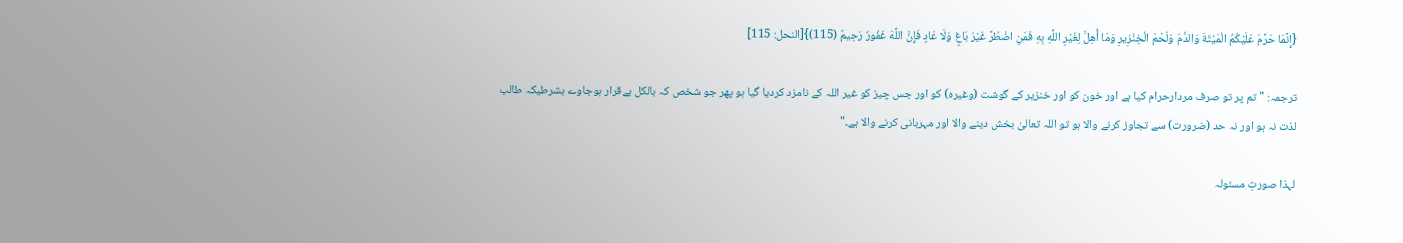{إِنَّمَا حَرَّمَ عَلَيْكُمُ الْمَيْتَةَ وَالدَّمَ وَلَحْمَ الْخِنْزِيرِ وَمَا أُهِلَّ لِغَيْرِ اللَّهِ بِهِ فَمَنِ اضْطُرَّ غَيْرَ بَاغٍ وَلَا عَادٍ فَإِنَّ اللَّهَ غَفُورٌ رَحِيمٌ (115)}[النحل: 115]

ترجمہ: "تم پر تو صرف مردارحرام کیا ہے اور خون کو اور خنزیر کے گوشت (وغیرہ) کو اور جس چیز کو غیر اللہ کے نامزد کردیا گیا ہو پھر جو شخص کہ بالکل بےقرار ہوجاوے بشرطیکہ طالب لذت نہ ہو اور نہ حد (ضرورت) سے تجاوز کرنے والا ہو تو اللہ تعالیٰ بخش دینے والا اور مہربانی کرنے والا ہے۔"

لہذا صورتِ مسئولہ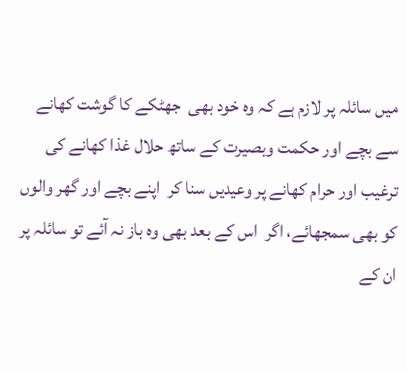میں سائلہ پر لازم ہے کہ وہ خود بھی  جھٹکے کا گوشت کھانے سے بچے اور حکمت وبصیرت کے ساتھ حلال غذا کھانے کی ترغیب اور حرام کھانے پر وعیدیں سنا کر  اپنے بچے اور گھر والوں کو بھی سمجھائے، اگر  اس کے بعد بھی وہ باز نہ آئے تو سائلہ پر ان کے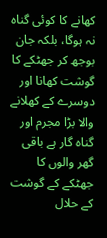کھانے کا کوئی گناہ نہ ہوگا، بلکہ جان بوجھ کر جھٹکے کا گوشت کھانا اور دوسرے کے کھلانے والا بڑا مجرم اور گناہ گار ہے باقی گھر والوں کا جھٹکے کے گوشت کے حلال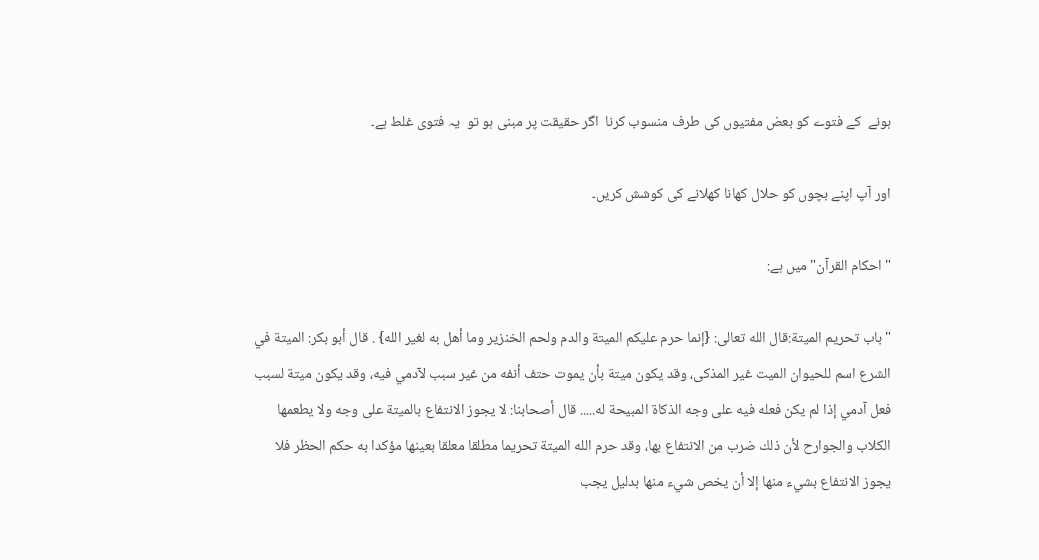ہونے  کے فتوے کو بعض مفتیوں کی طرف منسوب کرنا  اگر حقیقت پر مبنی ہو تو  یہ فتوی غلط ہے۔

اور آپ اپنے بچوں کو حلال کھانا کھلانے کی کوشش کریں۔

"احکام القرآن" میں ہے:

"باب تحريم ‌الميتة:قال الله تعالى: {إنما حرم عليكم ‌الميتة والدم ولحم الخنزير وما أهل به لغير الله} . قال أبو بكر: الميتة في الشرع اسم للحيوان الميت غير المذكى، وقد يكون ميتة بأن يموت حتف أنفه من غير سبب لآدمي فيه، وقد يكون ميتة لسبب فعل آدمي إذا لم يكن فعله فيه على وجه الذكاة المبيحة له..... قال أصحابنا: لا يجوز الانتفاع بالميتة على وجه ولا يطعمها الكلاب والجوارح لأن ذلك ضرب من الانتفاع بها، وقد حرم الله ‌الميتة تحريما مطلقا معلقا بعينها مؤكدا به حكم الحظر فلا يجوز الانتفاع بشيء منها إلا أن يخص شيء منها بدليل يجب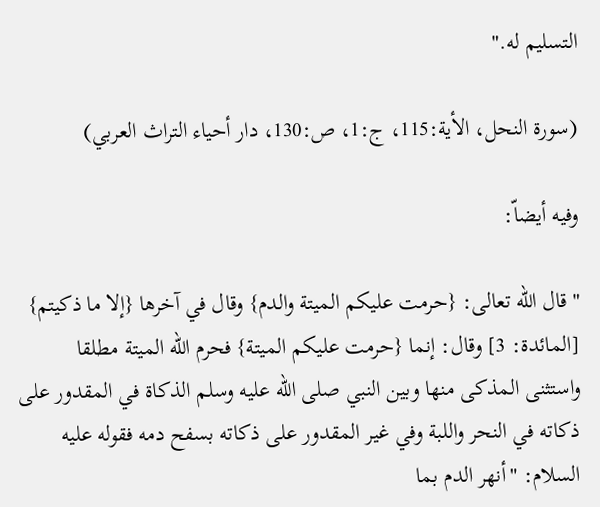التسليم له."

(سورة النحل، الأية:115، ج:1، ص:130، دار أحياء التراث العربي)

وفيه أيضاّ:

"قال الله تعالى: {حرمت ‌عليكم ‌الميتة والدم} وقال في آخرها {إلا ما ذكيتم} [المائدة: 3] وقال: إنما {حرمت ‌عليكم ‌الميتة} فحرم الله الميتة مطلقا واستثنى المذكى منها وبين النبي صلى الله عليه وسلم الذكاة في المقدور على ذكاته في النحر واللبة وفي غير المقدور على ذكاته بسفح دمه فقوله عليه السلام: "أنهر الدم بما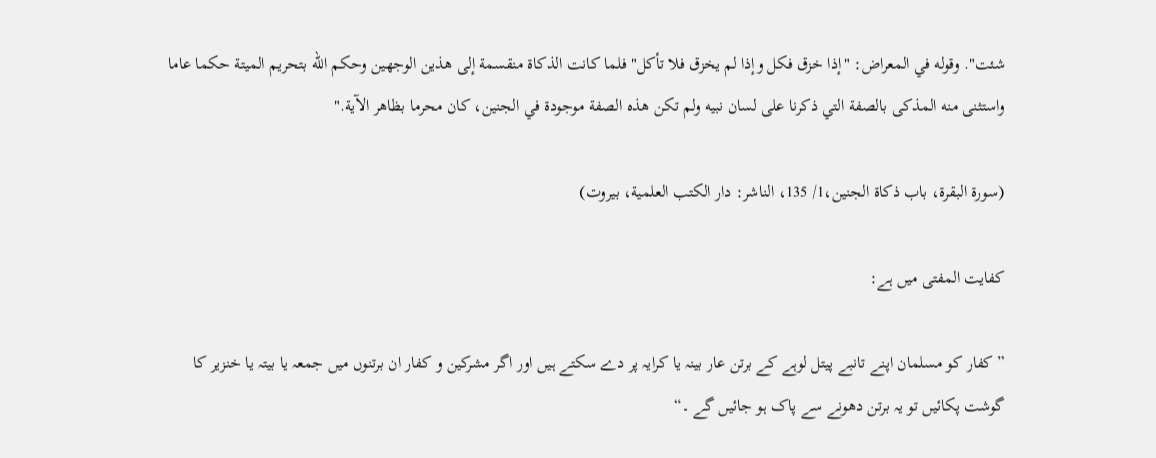شئت". وقوله في المعراض: "إذا خزق فكل وإذا لم يخزق فلا تأكل" فلما كانت الذكاة منقسمة إلى هذين الوجهين وحكم الله بتحريم الميتة حكما عاما واستثنى منه المذكى بالصفة التي ذكرنا على لسان نبيه ولم تكن هذه الصفة موجودة في الجنين، كان محرما بظاهر الآية."

(سورة البقرة، باب ذكاة الجنين،1/ 135، الناشر: دار الكتب العلمية، بيروت)

کفایت المفتی میں ہے:

”کفار کو مسلمان اپنے تانبے پیتل لوہے کے برتن عار بینہ یا کرایہ پر دے سکتے ہیں اور اگر مشرکین و کفار ان برتنوں میں جمعہ یا بیتہ یا خنزیر کا گوشت پکائیں تو یہ برتن دھونے سے پاک ہو جائیں گے ۔“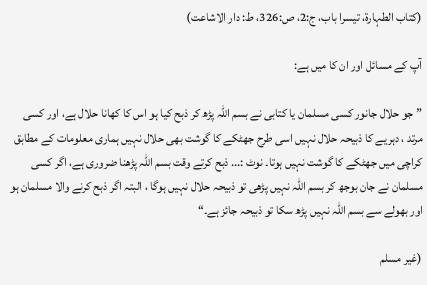(کتاب الطہارۃ، تیسرا باب، ج:2، ص:326، ط: دار الاشاعت)

آپ کے مسائل اور ان کا میں ہے:

” جو حلال جانور کسی مسلمان یا کتابی نے بسم اللہ پڑھ کر ذبح کیا ہو اس کا کھانا حلال ہے، اور کسی مرتد ، دہریے کا ذبیحہ حلال نہیں اسی طرح جھٹکے کا گوشت بھی حلال نہیں ہماری معلومات کے مطابق کراچی میں جھٹکے کا گوشت نہیں ہوتا۔ نوٹ :... ذبح کرتے وقت بسم اللہ پڑھنا ضروری ہے، اگر کسی مسلمان نے جان بوجھ کر بسم اللہ نہیں پڑھی تو ذبیحہ حلال نہیں ہوگا ، البتہ اگر ذبح کرنے والا مسلمان ہو اور بھولے سے بسم اللہ نہیں پڑھ سکا تو ذبیحہ جائز ہے۔“

(غیر مسلم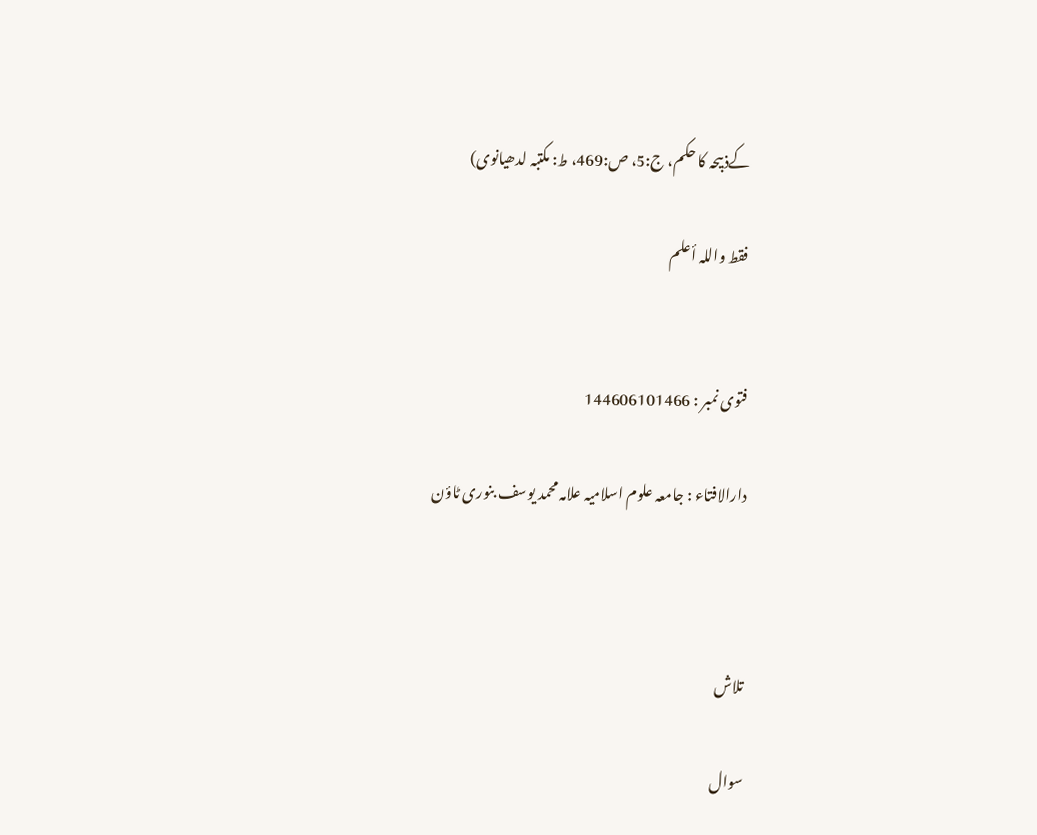کےذبیحہ کا حکم، ج:5، ص:469، ط: مکتبہ لدھیانوی)

فقط واللہ أعلم


فتوی نمبر : 144606101466

دارالافتاء : جامعہ علوم اسلامیہ علامہ محمد یوسف بنوری ٹاؤن



تلاش

سوال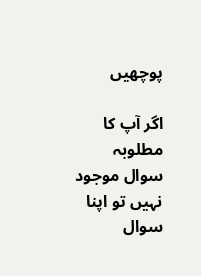پوچھیں

اگر آپ کا مطلوبہ سوال موجود نہیں تو اپنا سوال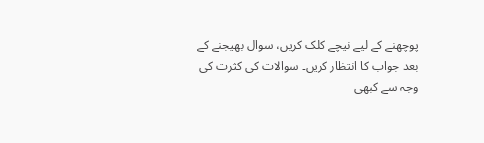پوچھنے کے لیے نیچے کلک کریں، سوال بھیجنے کے بعد جواب کا انتظار کریں۔ سوالات کی کثرت کی وجہ سے کبھی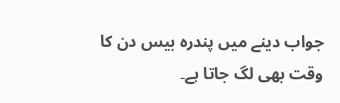جواب دینے میں پندرہ بیس دن کا وقت بھی لگ جاتا ہے۔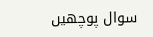سوال پوچھیں